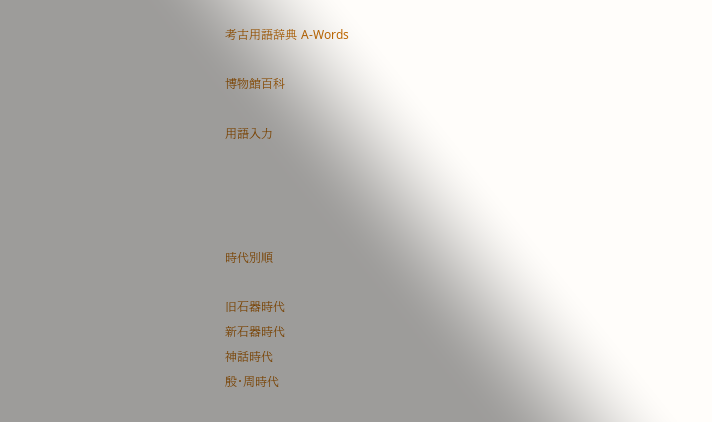考古用語辞典 A-Words

博物館百科

用語入力




時代別順

旧石器時代
新石器時代
神話時代
殷・周時代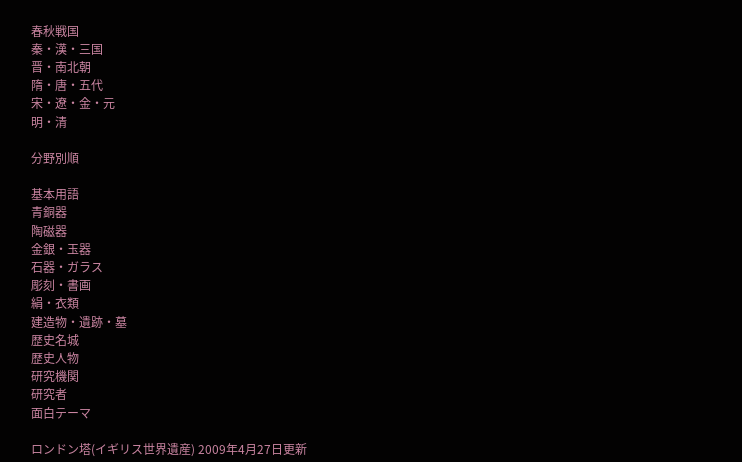春秋戦国
秦・漢・三国
晋・南北朝
隋・唐・五代
宋・遼・金・元
明・清

分野別順

基本用語
青銅器
陶磁器
金銀・玉器
石器・ガラス
彫刻・書画
絹・衣類
建造物・遺跡・墓
歴史名城
歴史人物
研究機関
研究者
面白テーマ

ロンドン塔(イギリス世界遺産) 2009年4月27日更新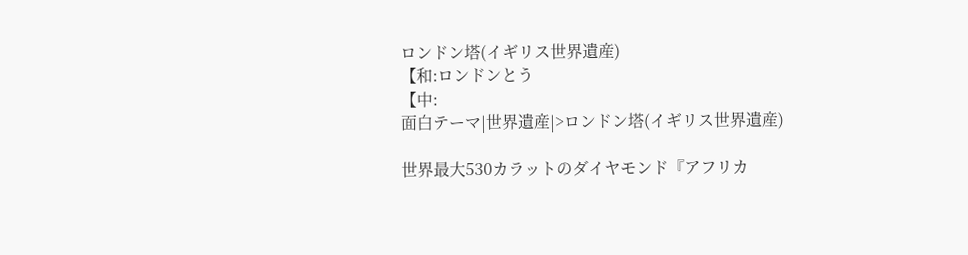ロンドン塔(イギリス世界遺産)
【和:ロンドンとう
【中:
面白テーマ|世界遺産|>ロンドン塔(イギリス世界遺産)

世界最大530カラットのダイヤモンド『アフリカ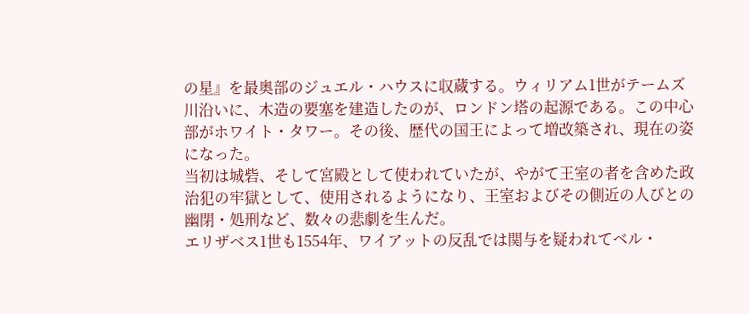の星』を最奥部のジュエル・ハウスに収蔵する。ウィリアム1世がテームズ川沿いに、木造の要塞を建造したのが、ロンドン塔の起源である。この中心部がホワイト・タワー。その後、歴代の国王によって増改築され、現在の姿になった。
当初は城砦、そして宮殿として使われていたが、やがて王室の者を含めた政治犯の牢獄として、使用されるようになり、王室およびその側近の人びとの幽閉・処刑など、数々の悲劇を生んだ。
エリザベス1世も1554年、ワイアットの反乱では関与を疑われてベル・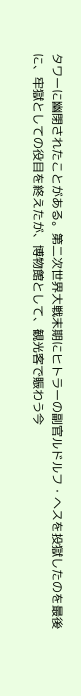タワーに幽閉されたことがある。第二次世界大戦末期にヒトラーの副官ルドルフ・ヘスを投獄したのを最後に、牢獄としての役目を終えたが、博物館として、観光客で賑わう今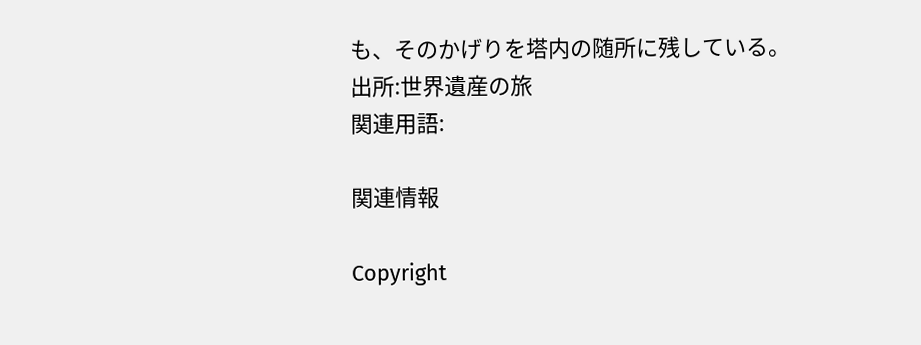も、そのかげりを塔内の随所に残している。 出所:世界遺産の旅
関連用語:

関連情報

Copyright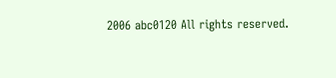2006 abc0120 All rights reserved.